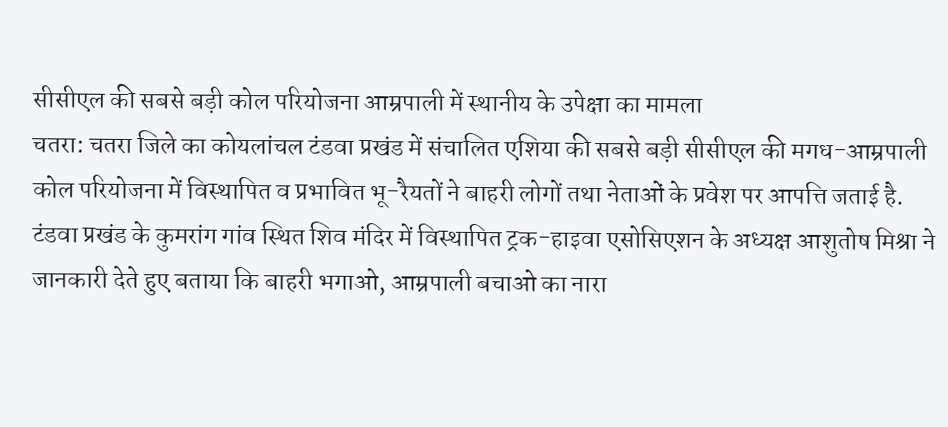सीसीएल की सबसे बड़ी कोल परियोजना आम्रपाली में स्थानीय के उपेक्षा का मामला
चतरा: चतरा जिले का कोयलांचल टंडवा प्रखंड में संचालित एशिया की सबसे बड़ी सीसीएल की मगध-आम्रपाली कोल परियोजना में विस्थापित व प्रभावित भू-रैयतों ने बाहरी लोगों तथा नेताओं के प्रवेश पर आपत्ति जताई है.
टंडवा प्रखंड के कुमरांग गांव स्थित शिव मंदिर में विस्थापित ट्रक-हाइवा एसोसिएशन के अध्यक्ष आशुतोष मिश्रा ने जानकारी देते हुए बताया कि बाहरी भगाओ, आम्रपाली बचाओ का नारा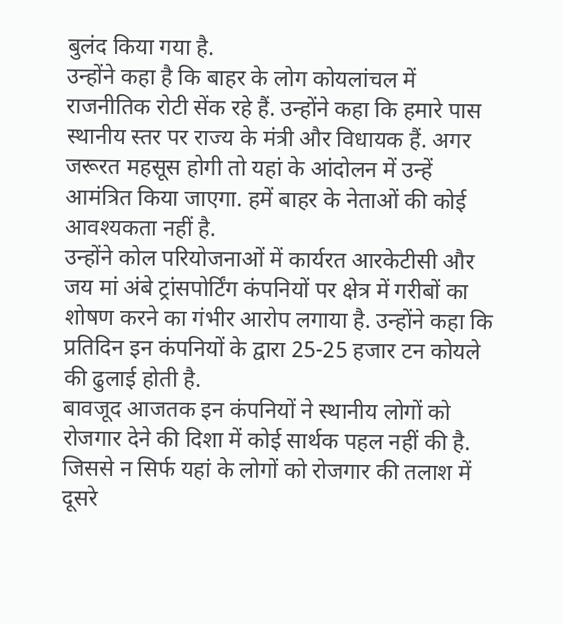बुलंद किया गया है.
उन्होंने कहा है कि बाहर के लोग कोयलांचल में राजनीतिक रोटी सेंक रहे हैं. उन्होंने कहा कि हमारे पास स्थानीय स्तर पर राज्य के मंत्री और विधायक हैं. अगर जरूरत महसूस होगी तो यहां के आंदोलन में उन्हें आमंत्रित किया जाएगा. हमें बाहर के नेताओं की कोई आवश्यकता नहीं है.
उन्होंने कोल परियोजनाओं में कार्यरत आरकेटीसी और जय मां अंबे ट्रांसपोर्टिंग कंपनियों पर क्षेत्र में गरीबों का शोषण करने का गंभीर आरोप लगाया है. उन्होंने कहा कि प्रतिदिन इन कंपनियों के द्वारा 25-25 हजार टन कोयले की ढुलाई होती है.
बावजूद आजतक इन कंपनियों ने स्थानीय लोगों को रोजगार देने की दिशा में कोई सार्थक पहल नहीं की है. जिससे न सिर्फ यहां के लोगों को रोजगार की तलाश में दूसरे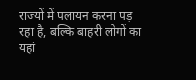राज्यों में पलायन करना पड़ रहा है, बल्कि बाहरी लोगों का यहां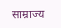साम्राज्य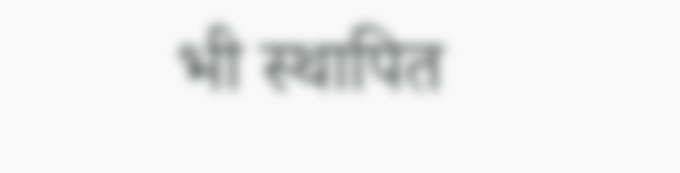भी स्थापित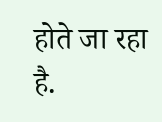होते जा रहा है.